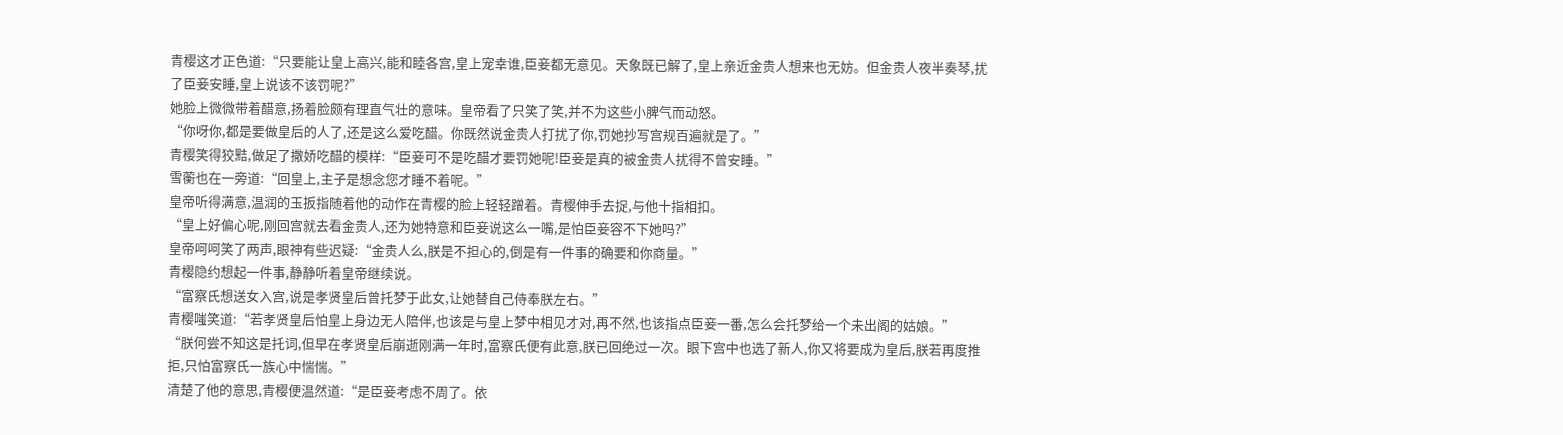青樱这才正色道:“只要能让皇上高兴,能和睦各宫,皇上宠幸谁,臣妾都无意见。天象既已解了,皇上亲近金贵人想来也无妨。但金贵人夜半奏琴,扰了臣妾安睡,皇上说该不该罚呢?”
她脸上微微带着醋意,扬着脸颇有理直气壮的意味。皇帝看了只笑了笑,并不为这些小脾气而动怒。
“你呀你,都是要做皇后的人了,还是这么爱吃醋。你既然说金贵人打扰了你,罚她抄写宫规百遍就是了。”
青樱笑得狡黠,做足了撒娇吃醋的模样:“臣妾可不是吃醋才要罚她呢!臣妾是真的被金贵人扰得不曾安睡。”
雪蘅也在一旁道:“回皇上,主子是想念您才睡不着呢。”
皇帝听得满意,温润的玉扳指随着他的动作在青樱的脸上轻轻蹭着。青樱伸手去捉,与他十指相扣。
“皇上好偏心呢,刚回宫就去看金贵人,还为她特意和臣妾说这么一嘴,是怕臣妾容不下她吗?”
皇帝呵呵笑了两声,眼神有些迟疑:“金贵人么,朕是不担心的,倒是有一件事的确要和你商量。”
青樱隐约想起一件事,静静听着皇帝继续说。
“富察氏想送女入宫,说是孝贤皇后曾托梦于此女,让她替自己侍奉朕左右。”
青樱嗤笑道:“若孝贤皇后怕皇上身边无人陪伴,也该是与皇上梦中相见才对,再不然,也该指点臣妾一番,怎么会托梦给一个未出阁的姑娘。”
“朕何尝不知这是托词,但早在孝贤皇后崩逝刚满一年时,富察氏便有此意,朕已回绝过一次。眼下宫中也选了新人,你又将要成为皇后,朕若再度推拒,只怕富察氏一族心中惴惴。”
清楚了他的意思,青樱便温然道:“是臣妾考虑不周了。依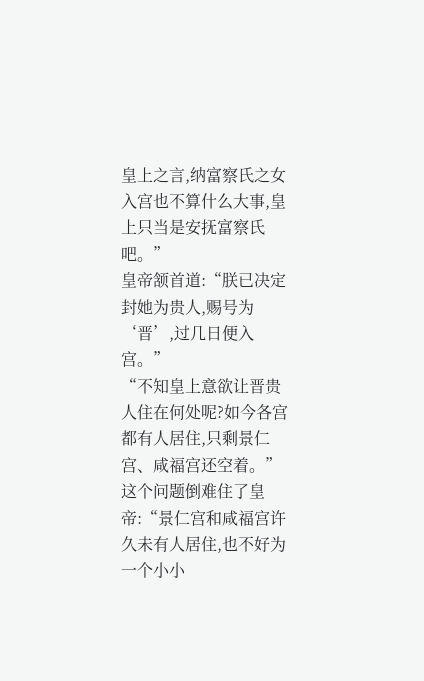皇上之言,纳富察氏之女入宫也不算什么大事,皇上只当是安抚富察氏吧。”
皇帝颔首道:“朕已决定封她为贵人,赐号为‘晋’,过几日便入宫。”
“不知皇上意欲让晋贵人住在何处呢?如今各宫都有人居住,只剩景仁宫、咸福宫还空着。”
这个问题倒难住了皇帝:“景仁宫和咸福宫许久未有人居住,也不好为一个小小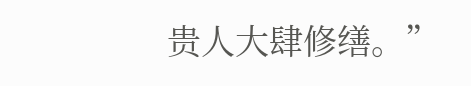贵人大肆修缮。”